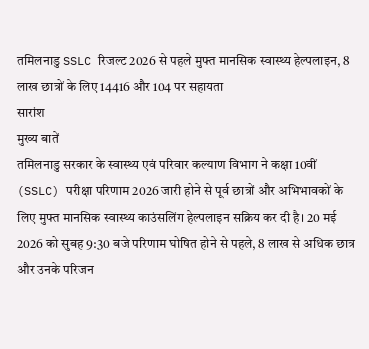तमिलनाडु SSLC रिजल्ट 2026 से पहले मुफ्त मानसिक स्वास्थ्य हेल्पलाइन, 8 लाख छात्रों के लिए 14416 और 104 पर सहायता
सारांश
मुख्य बातें
तमिलनाडु सरकार के स्वास्थ्य एवं परिवार कल्याण विभाग ने कक्षा 10वीं (SSLC) परीक्षा परिणाम 2026 जारी होने से पूर्व छात्रों और अभिभावकों के लिए मुफ्त मानसिक स्वास्थ्य काउंसलिंग हेल्पलाइन सक्रिय कर दी है। 20 मई 2026 को सुबह 9:30 बजे परिणाम घोषित होने से पहले, 8 लाख से अधिक छात्र और उनके परिजन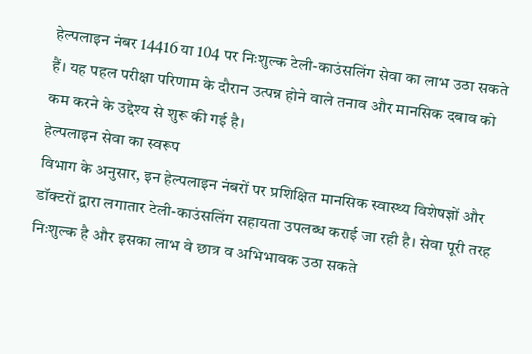हेल्पलाइन नंबर 14416 या 104 पर निःशुल्क टेली-काउंसलिंग सेवा का लाभ उठा सकते हैं। यह पहल परीक्षा परिणाम के दौरान उत्पन्न होने वाले तनाव और मानसिक दबाव को कम करने के उद्देश्य से शुरू की गई है।
हेल्पलाइन सेवा का स्वरूप
विभाग के अनुसार, इन हेल्पलाइन नंबरों पर प्रशिक्षित मानसिक स्वास्थ्य विशेषज्ञों और डॉक्टरों द्वारा लगातार टेली-काउंसलिंग सहायता उपलब्ध कराई जा रही है। सेवा पूरी तरह निःशुल्क है और इसका लाभ वे छात्र व अभिभावक उठा सकते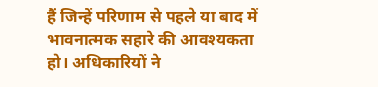हैं जिन्हें परिणाम से पहले या बाद में भावनात्मक सहारे की आवश्यकता हो। अधिकारियों ने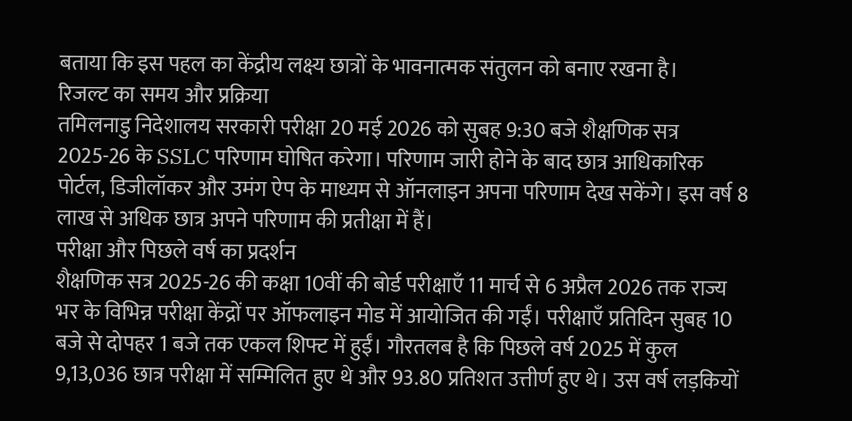बताया कि इस पहल का केंद्रीय लक्ष्य छात्रों के भावनात्मक संतुलन को बनाए रखना है।
रिजल्ट का समय और प्रक्रिया
तमिलनाडु निदेशालय सरकारी परीक्षा 20 मई 2026 को सुबह 9:30 बजे शैक्षणिक सत्र 2025-26 के SSLC परिणाम घोषित करेगा। परिणाम जारी होने के बाद छात्र आधिकारिक पोर्टल, डिजीलॉकर और उमंग ऐप के माध्यम से ऑनलाइन अपना परिणाम देख सकेंगे। इस वर्ष 8 लाख से अधिक छात्र अपने परिणाम की प्रतीक्षा में हैं।
परीक्षा और पिछले वर्ष का प्रदर्शन
शैक्षणिक सत्र 2025-26 की कक्षा 10वीं की बोर्ड परीक्षाएँ 11 मार्च से 6 अप्रैल 2026 तक राज्य भर के विभिन्न परीक्षा केंद्रों पर ऑफलाइन मोड में आयोजित की गईं। परीक्षाएँ प्रतिदिन सुबह 10 बजे से दोपहर 1 बजे तक एकल शिफ्ट में हुईं। गौरतलब है कि पिछले वर्ष 2025 में कुल 9,13,036 छात्र परीक्षा में सम्मिलित हुए थे और 93.80 प्रतिशत उत्तीर्ण हुए थे। उस वर्ष लड़कियों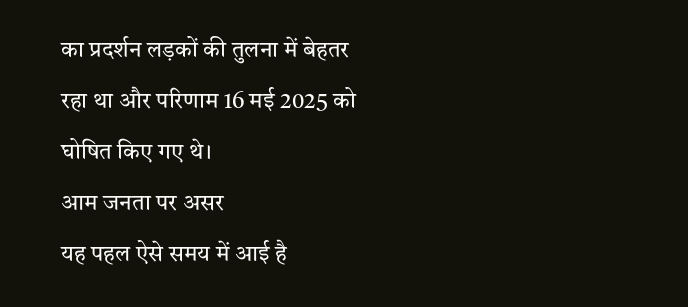का प्रदर्शन लड़कों की तुलना में बेहतर रहा था और परिणाम 16 मई 2025 को घोषित किए गए थे।
आम जनता पर असर
यह पहल ऐसे समय में आई है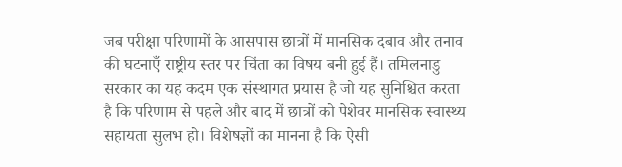जब परीक्षा परिणामों के आसपास छात्रों में मानसिक दबाव और तनाव की घटनाएँ राष्ट्रीय स्तर पर चिंता का विषय बनी हुई हैं। तमिलनाडु सरकार का यह कदम एक संस्थागत प्रयास है जो यह सुनिश्चित करता है कि परिणाम से पहले और बाद में छात्रों को पेशेवर मानसिक स्वास्थ्य सहायता सुलभ हो। विशेषज्ञों का मानना है कि ऐसी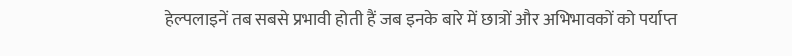हेल्पलाइनें तब सबसे प्रभावी होती हैं जब इनके बारे में छात्रों और अभिभावकों को पर्याप्त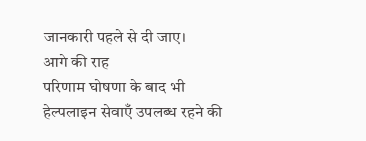जानकारी पहले से दी जाए।
आगे की राह
परिणाम घोषणा के बाद भी हेल्पलाइन सेवाएँ उपलब्ध रहने की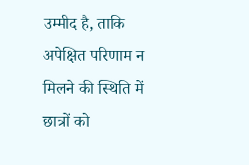उम्मीद है, ताकि अपेक्षित परिणाम न मिलने की स्थिति में छात्रों को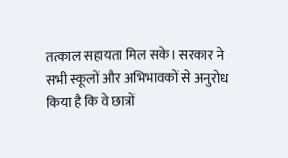तत्काल सहायता मिल सके। सरकार ने सभी स्कूलों और अभिभावकों से अनुरोध किया है कि वे छात्रों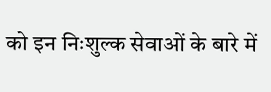को इन निःशुल्क सेवाओं के बारे में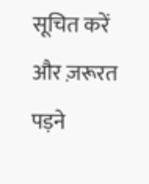सूचित करें और ज़रूरत पड़ने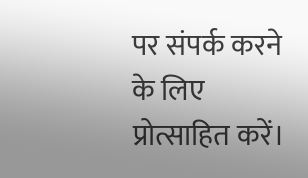पर संपर्क करने के लिए प्रोत्साहित करें।